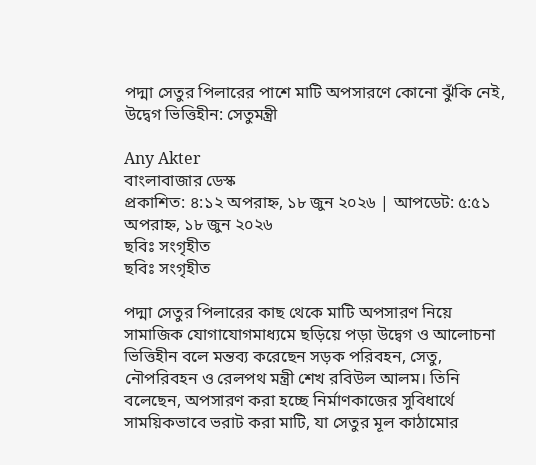পদ্মা সেতুর পিলারের পাশে মাটি অপসারণে কোনো ঝুঁকি নেই, উদ্বেগ ভিত্তিহীন: সেতুমন্ত্রী

Any Akter
বাংলাবাজার ডেস্ক
প্রকাশিত: ৪:১২ অপরাহ্ন, ১৮ জুন ২০২৬ | আপডেট: ৫:৫১ অপরাহ্ন, ১৮ জুন ২০২৬
ছবিঃ সংগৃহীত
ছবিঃ সংগৃহীত

পদ্মা সেতুর পিলারের কাছ থেকে মাটি অপসারণ নিয়ে সামাজিক যোগাযোগমাধ্যমে ছড়িয়ে পড়া উদ্বেগ ও আলোচনা ভিত্তিহীন বলে মন্তব্য করেছেন সড়ক পরিবহন, সেতু, নৌপরিবহন ও রেলপথ মন্ত্রী শেখ রবিউল আলম। তিনি বলেছেন, অপসারণ করা হচ্ছে নির্মাণকাজের সুবিধার্থে সাময়িকভাবে ভরাট করা মাটি, যা সেতুর মূল কাঠামোর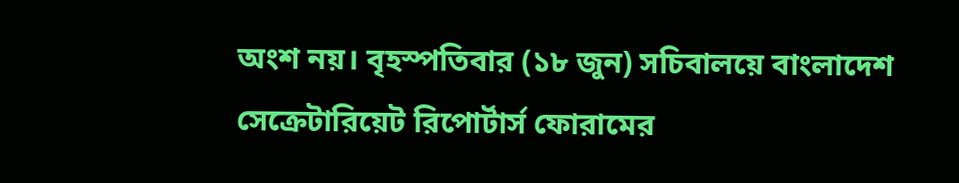অংশ নয়। বৃহস্পতিবার (১৮ জুন) সচিবালয়ে বাংলাদেশ সেক্রেটারিয়েট রিপোর্টার্স ফোরামের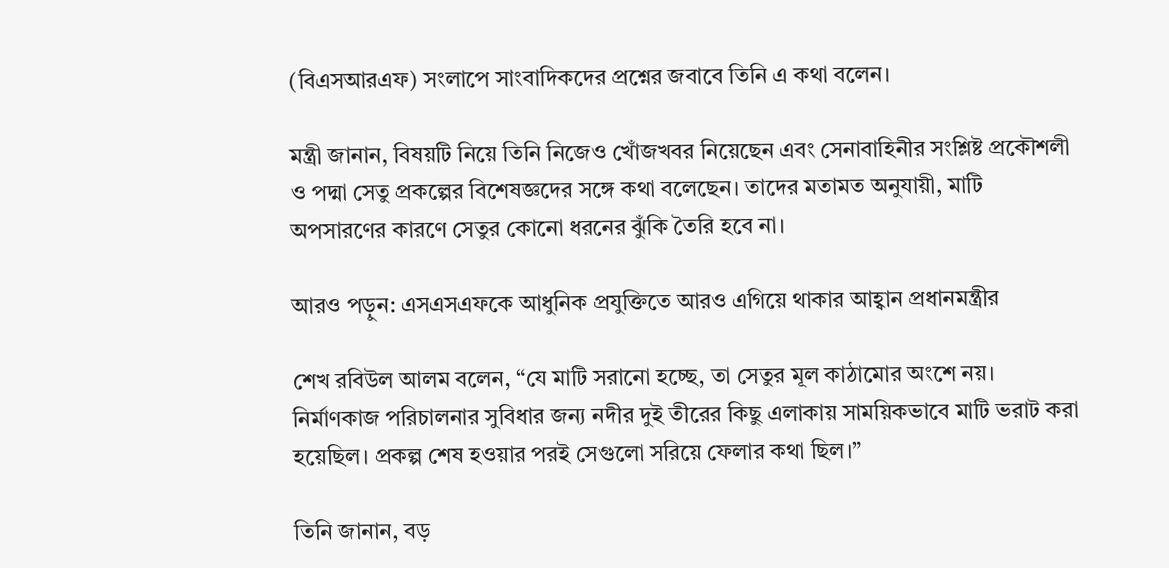(বিএসআরএফ) সংলাপে সাংবাদিকদের প্রশ্নের জবাবে তিনি এ কথা বলেন।

মন্ত্রী জানান, বিষয়টি নিয়ে তিনি নিজেও খোঁজখবর নিয়েছেন এবং সেনাবাহিনীর সংশ্লিষ্ট প্রকৌশলী ও পদ্মা সেতু প্রকল্পের বিশেষজ্ঞদের সঙ্গে কথা বলেছেন। তাদের মতামত অনুযায়ী, মাটি অপসারণের কারণে সেতুর কোনো ধরনের ঝুঁকি তৈরি হবে না।

আরও পড়ুন: এসএসএফকে আধুনিক প্রযুক্তিতে আরও এগিয়ে থাকার আহ্বান প্রধানমন্ত্রীর

শেখ রবিউল আলম বলেন, “যে মাটি সরানো হচ্ছে, তা সেতুর মূল কাঠামোর অংশে নয়। নির্মাণকাজ পরিচালনার সুবিধার জন্য নদীর দুই তীরের কিছু এলাকায় সাময়িকভাবে মাটি ভরাট করা হয়েছিল। প্রকল্প শেষ হওয়ার পরই সেগুলো সরিয়ে ফেলার কথা ছিল।”

তিনি জানান, বড়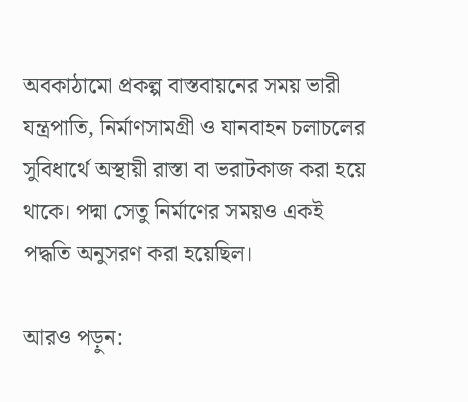অবকাঠামো প্রকল্প বাস্তবায়নের সময় ভারী যন্ত্রপাতি, নির্মাণসামগ্রী ও যানবাহন চলাচলের সুবিধার্থে অস্থায়ী রাস্তা বা ভরাটকাজ করা হয়ে থাকে। পদ্মা সেতু নির্মাণের সময়ও একই পদ্ধতি অনুসরণ করা হয়েছিল।

আরও পড়ুন: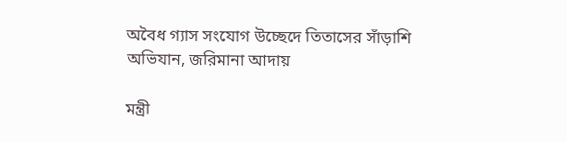অবৈধ গ্যাস সংযোগ উচ্ছেদে তিতাসের সাঁড়াশি অভিযান, জরিমানা আদায়

মন্ত্রী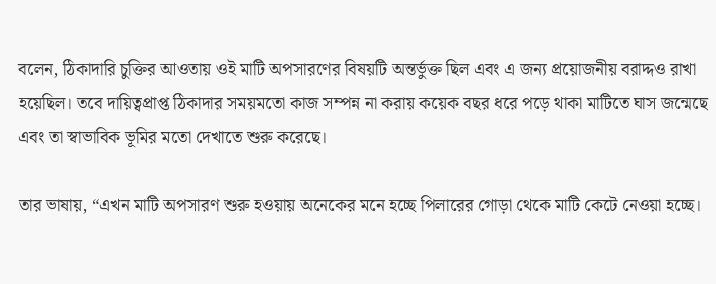বলেন, ঠিকাদারি চুক্তির আওতায় ওই মাটি অপসারণের বিষয়টি অন্তর্ভুক্ত ছিল এবং এ জন্য প্রয়োজনীয় বরাদ্দও রাখা হয়েছিল। তবে দায়িত্বপ্রাপ্ত ঠিকাদার সময়মতো কাজ সম্পন্ন না করায় কয়েক বছর ধরে পড়ে থাকা মাটিতে ঘাস জন্মেছে এবং তা স্বাভাবিক ভূমির মতো দেখাতে শুরু করেছে।

তার ভাষায়, “এখন মাটি অপসারণ শুরু হওয়ায় অনেকের মনে হচ্ছে পিলারের গোড়া থেকে মাটি কেটে নেওয়া হচ্ছে।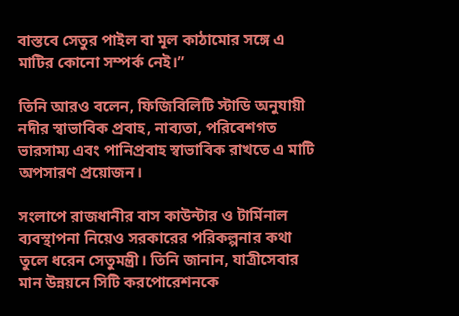বাস্তবে সেতুর পাইল বা মূল কাঠামোর সঙ্গে এ মাটির কোনো সম্পর্ক নেই।”

তিনি আরও বলেন, ফিজিবিলিটি স্টাডি অনুযায়ী নদীর স্বাভাবিক প্রবাহ, নাব্যতা, পরিবেশগত ভারসাম্য এবং পানিপ্রবাহ স্বাভাবিক রাখতে এ মাটি অপসারণ প্রয়োজন।

সংলাপে রাজধানীর বাস কাউন্টার ও টার্মিনাল ব্যবস্থাপনা নিয়েও সরকারের পরিকল্পনার কথা তুলে ধরেন সেতুমন্ত্রী। তিনি জানান, যাত্রীসেবার মান উন্নয়নে সিটি করপোরেশনকে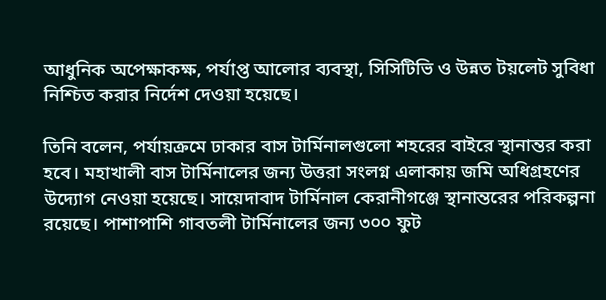আধুনিক অপেক্ষাকক্ষ, পর্যাপ্ত আলোর ব্যবস্থা, সিসিটিভি ও উন্নত টয়লেট সুবিধা নিশ্চিত করার নির্দেশ দেওয়া হয়েছে।

তিনি বলেন, পর্যায়ক্রমে ঢাকার বাস টার্মিনালগুলো শহরের বাইরে স্থানান্তর করা হবে। মহাখালী বাস টার্মিনালের জন্য উত্তরা সংলগ্ন এলাকায় জমি অধিগ্রহণের উদ্যোগ নেওয়া হয়েছে। সায়েদাবাদ টার্মিনাল কেরানীগঞ্জে স্থানান্তরের পরিকল্পনা রয়েছে। পাশাপাশি গাবতলী টার্মিনালের জন্য ৩০০ ফুট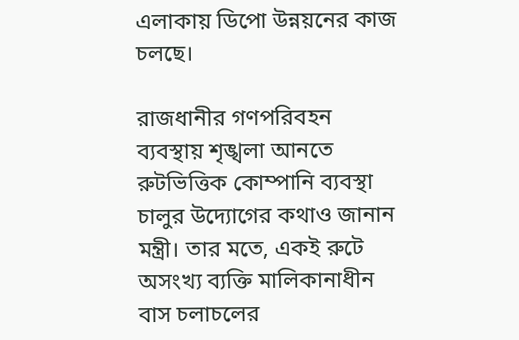এলাকায় ডিপো উন্নয়নের কাজ চলছে।

রাজধানীর গণপরিবহন ব্যবস্থায় শৃঙ্খলা আনতে রুটভিত্তিক কোম্পানি ব্যবস্থা চালুর উদ্যোগের কথাও জানান মন্ত্রী। তার মতে, একই রুটে অসংখ্য ব্যক্তি মালিকানাধীন বাস চলাচলের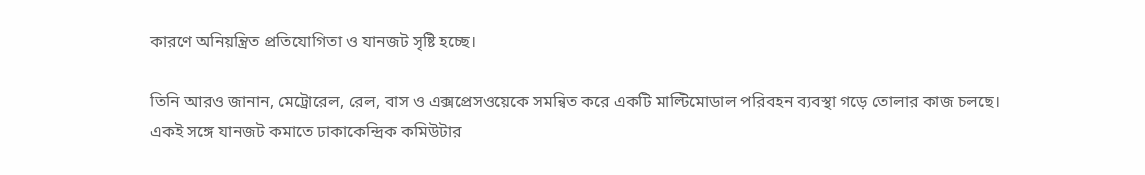কারণে অনিয়ন্ত্রিত প্রতিযোগিতা ও যানজট সৃষ্টি হচ্ছে।

তিনি আরও জানান, মেট্রোরেল, রেল, বাস ও এক্সপ্রেসওয়েকে সমন্বিত করে একটি মাল্টিমোডাল পরিবহন ব্যবস্থা গড়ে তোলার কাজ চলছে। একই সঙ্গে যানজট কমাতে ঢাকাকেন্দ্রিক কমিউটার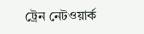ট্রেন নেটওয়ার্ক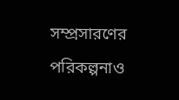সম্প্রসারণের পরিকল্পনাও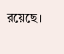রয়েছে।